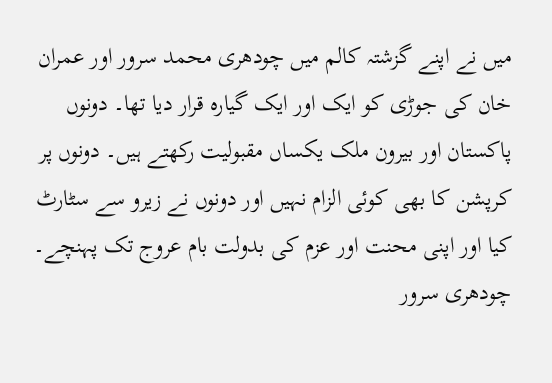میں نے اپنے گزشتہ کالم میں چودھری محمد سرور اور عمران خان کی جوڑی کو ایک اور ایک گیارہ قرار دیا تھا۔ دونوں پاکستان اور بیرون ملک یکساں مقبولیت رکھتے ہیں۔ دونوں پر کرپشن کا بھی کوئی الزام نہیں اور دونوں نے زیرو سے سٹارٹ کیا اور اپنی محنت اور عزم کی بدولت بام عروج تک پہنچے۔ چودھری سرور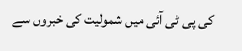کی پی ٹی آئی میں شمولیت کی خبروں سے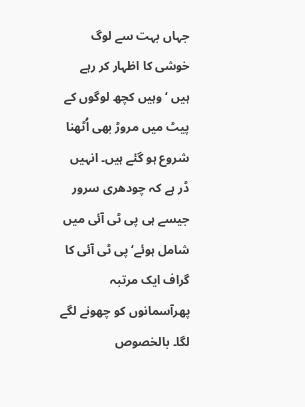جہاں بہت سے لوگ خوشی کا اظہار کر رہے ہیں ‘ وہیں کچھ لوگوں کے پیٹ میں مروڑ بھی اُٹھنا شروع ہو گئے ہیں۔ انہیں ڈر ہے کہ چودھری سرور جیسے ہی پی ٹی آئی میں شامل ہوئے‘ پی ٹی آئی کا گراف ایک مرتبہ پھرآسمانوں کو چھونے لگے لگا۔ بالخصوص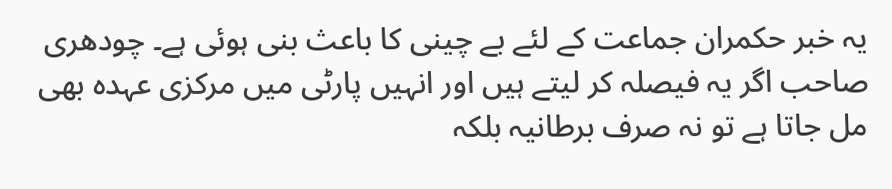یہ خبر حکمران جماعت کے لئے بے چینی کا باعث بنی ہوئی ہے۔ چودھری صاحب اگر یہ فیصلہ کر لیتے ہیں اور انہیں پارٹی میں مرکزی عہدہ بھی مل جاتا ہے تو نہ صرف برطانیہ بلکہ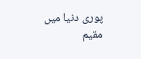پوری دنیا میں مقیم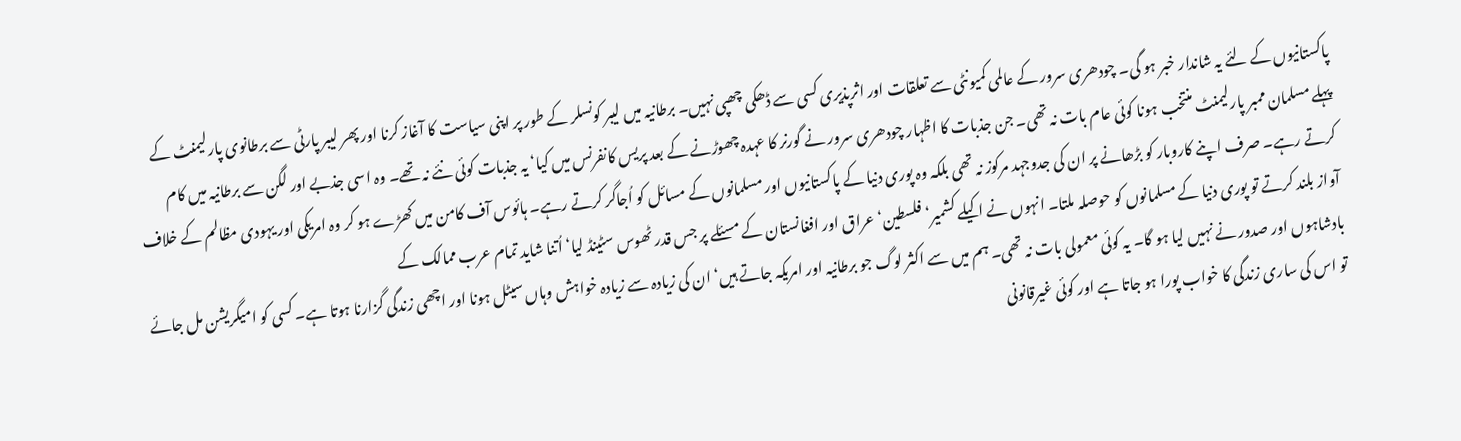پاکستانیوں کے لئے یہ شاندار خبر ہو گی۔ چودھری سرور کے عالمی کمیونٹی سے تعلقات اور اثرپذیری کسی سے ڈھکی چھپی نہیں۔ برطانیہ میں لیبر کونسلر کے طور پر اپنی سیاست کا آغاز کرنا اور پھر لیبر پارٹی سے برطانوی پارلیمنٹ کے پہلے مسلمان ممبر پارلیمنٹ منتخب ہونا کوئی عام بات نہ تھی۔ جن جذبات کا اظہار چودھری سرور نے گورنر کا عہدہ چھوڑنے کے بعد پریس کانفرنس میں کیا‘ یہ جذبات کوئی نئے نہ تھے۔ وہ اسی جذبے اور لگن سے برطانیہ میں کام کرتے رہے۔ صرف اپنے کاروبار کو بڑھانے پر ان کی جدوجہد مرکوز نہ تھی بلکہ وہ پوری دنیا کے پاکستانیوں اور مسلمانوں کے مسائل کو اُجاگر کرتے رہے۔ ہائوس آف کامن میں کھڑے ہو کر وہ امریکی اور یہودی مظالم کے خلاف آواز بلند کرتے تو پوری دنیا کے مسلمانوں کو حوصلہ ملتا۔ انہوں نے اکیلے کشمیر‘ فلسطین‘ عراق اور افغانستان کے مسئلے پر جس قدر ٹھوس سٹینڈ لیا‘ اُتنا شاید تمام عرب ممالک کے
بادشاہوں اور صدور نے نہیں لیا ہو گا۔ یہ کوئی معمولی بات نہ تھی۔ ہم میں سے اکثر لوگ جو برطانیہ اور امریکہ جاتے ہیں‘ ان کی زیادہ سے زیادہ خواہش وہاں سیٹل ہونا اور اچھی زندگی گزارنا ہوتا ہے۔ کسی کو امیگریشن مل جائے تو اس کی ساری زندگی کا خواب پورا ہو جاتا ہے اور کوئی غیرقانونی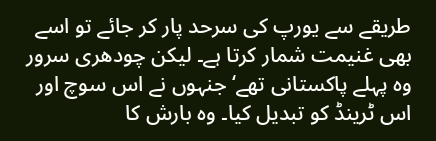طریقے سے یورپ کی سرحد پار کر جائے تو اسے بھی غنیمت شمار کرتا ہے۔ لیکن چودھری سرور وہ پہلے پاکستانی تھے‘ جنہوں نے اس سوچ اور اس ٹرینڈ کو تبدیل کیا۔ وہ بارش کا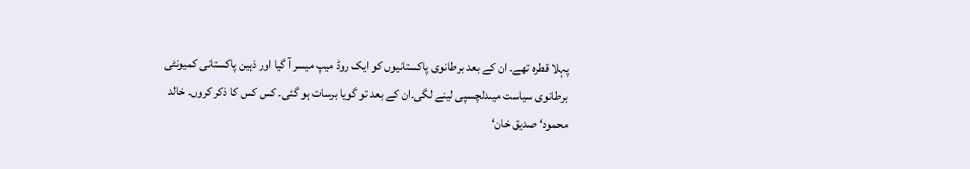پہلا قطرہ تھے۔ ان کے بعد برطانوی پاکستانیوں کو ایک روڈ میپ میسر آ گیا اور ذہین پاکستانی کمیونٹی برطانوی سیاست میںدلچسپی لینے لگی۔ان کے بعد تو گویا برسات ہو گئی۔ کس کس کا ذکر کروں۔ خالد محمود‘ صدیق خان‘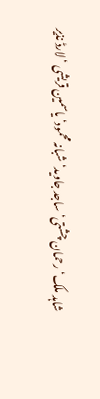شاہد ملک‘ رحمان چشتی‘ ساجد جاوید‘ شبانہ محمود‘یاسمین قریشی ‘ لارڈ نذیر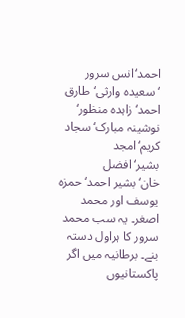احمد‘انس سرور ‘سعیدہ وارثی‘طارق احمد‘زاہدہ منظور‘ نوشینہ مبارک‘سجاد کریم‘امجد بشیر‘افضل خان‘بشیر احمد‘حمزہ یوسف اور محمد اصغر۔ یہ سب محمد سرور کا ہراول دستہ بنے۔ برطانیہ میں اگر پاکستانیوں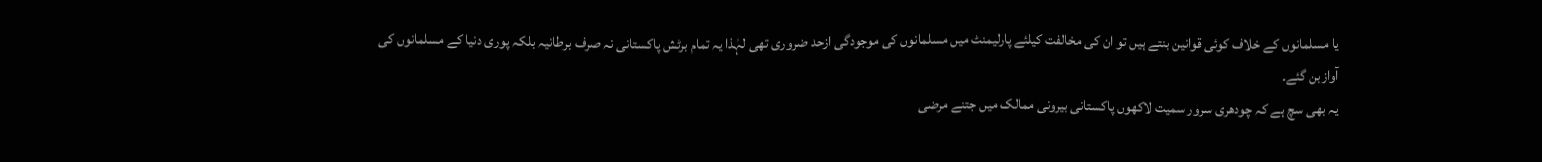یا مسلمانوں کے خلاف کوئی قوانین بنتے ہیں تو ان کی مخالفت کیلئے پارلیمنٹ میں مسلمانوں کی موجودگی ازحد ضروری تھی لہٰذا یہ تمام برٹش پاکستانی نہ صرف برطانیہ بلکہ پوری دنیا کے مسلمانوں کی آوازبن گئے۔
یہ بھی سچ ہے کہ چودھری سرور سمیت لاکھوں پاکستانی بیرونی ممالک میں جتنے مرضی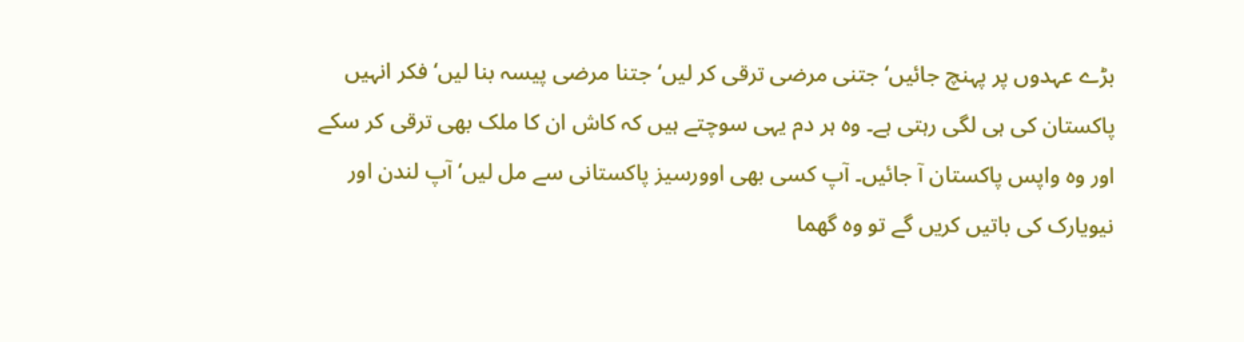بڑے عہدوں پر پہنچ جائیں‘ جتنی مرضی ترقی کر لیں‘ جتنا مرضی پیسہ بنا لیں‘ فکر انہیں پاکستان کی ہی لگی رہتی ہے۔ وہ ہر دم یہی سوچتے ہیں کہ کاش ان کا ملک بھی ترقی کر سکے اور وہ واپس پاکستان آ جائیں۔ آپ کسی بھی اوورسیز پاکستانی سے مل لیں‘ آپ لندن اور نیویارک کی باتیں کریں گے تو وہ گھما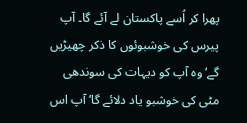پھرا کر اُسے پاکستان لے آئے گا۔ آپ پیرس کی خوشبوئوں کا ذکر چھیڑیں گے‘ وہ آپ کو دیہات کی سوندھی مٹی کی خوشبو یاد دلائے گا‘ آپ اس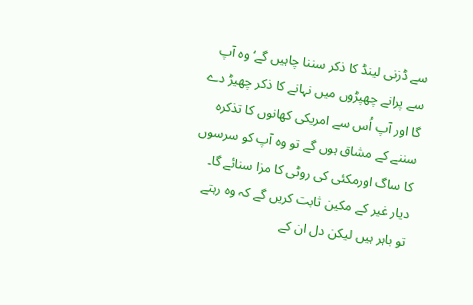سے ڈزنی لینڈ کا ذکر سننا چاہیں گے‘ وہ آپ سے پرانے چھپڑوں میں نہانے کا ذکر چھیڑ دے گا اور آپ اُس سے امریکی کھانوں کا تذکرہ سننے کے مشاق ہوں گے تو وہ آپ کو سرسوں کا ساگ اورمکئی کی روٹی کا مزا سنائے گا۔ دیار غیر کے مکین ثابت کریں گے کہ وہ رہتے تو باہر ہیں لیکن دل ان کے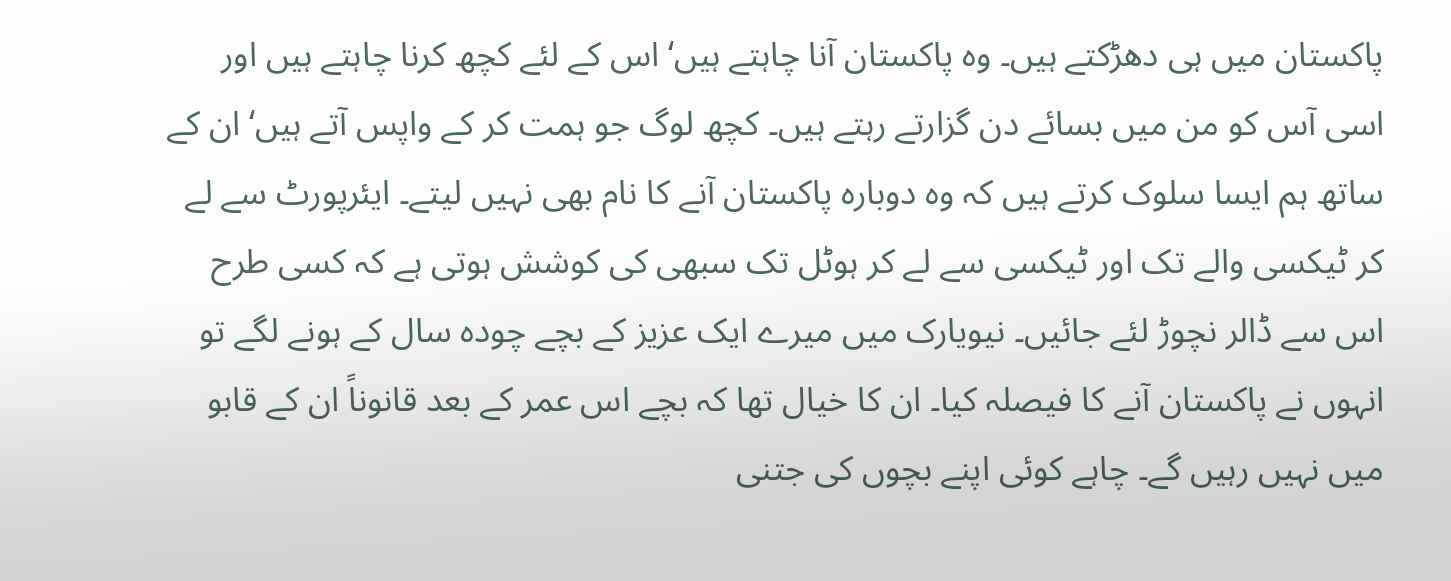پاکستان میں ہی دھڑکتے ہیں۔ وہ پاکستان آنا چاہتے ہیں‘ اس کے لئے کچھ کرنا چاہتے ہیں اور اسی آس کو من میں بسائے دن گزارتے رہتے ہیں۔ کچھ لوگ جو ہمت کر کے واپس آتے ہیں‘ ان کے ساتھ ہم ایسا سلوک کرتے ہیں کہ وہ دوبارہ پاکستان آنے کا نام بھی نہیں لیتے۔ ایئرپورٹ سے لے کر ٹیکسی والے تک اور ٹیکسی سے لے کر ہوٹل تک سبھی کی کوشش ہوتی ہے کہ کسی طرح اس سے ڈالر نچوڑ لئے جائیں۔ نیویارک میں میرے ایک عزیز کے بچے چودہ سال کے ہونے لگے تو انہوں نے پاکستان آنے کا فیصلہ کیا۔ ان کا خیال تھا کہ بچے اس عمر کے بعد قانوناً ان کے قابو میں نہیں رہیں گے۔ چاہے کوئی اپنے بچوں کی جتنی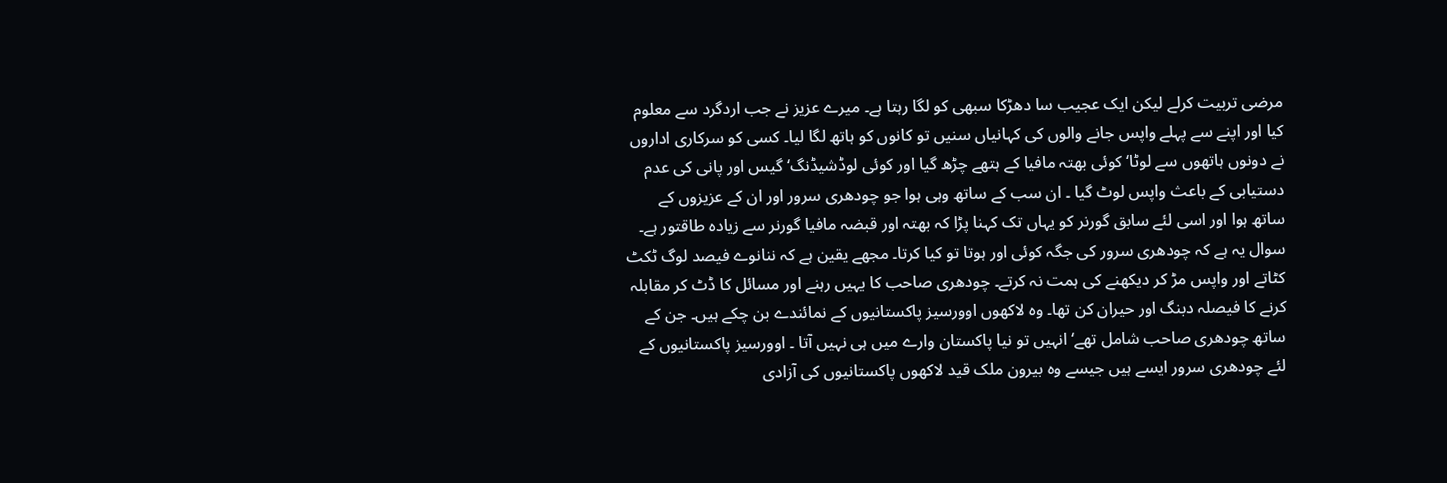مرضی تربیت کرلے لیکن ایک عجیب سا دھڑکا سبھی کو لگا رہتا ہے۔ میرے عزیز نے جب اردگرد سے معلوم کیا اور اپنے سے پہلے واپس جانے والوں کی کہانیاں سنیں تو کانوں کو ہاتھ لگا لیا۔ کسی کو سرکاری اداروں نے دونوں ہاتھوں سے لوٹا‘ کوئی بھتہ مافیا کے ہتھے چڑھ گیا اور کوئی لوڈشیڈنگ‘ گیس اور پانی کی عدم دستیابی کے باعث واپس لوٹ گیا ۔ ان سب کے ساتھ وہی ہوا جو چودھری سرور اور ان کے عزیزوں کے ساتھ ہوا اور اسی لئے سابق گورنر کو یہاں تک کہنا پڑا کہ بھتہ اور قبضہ مافیا گورنر سے زیادہ طاقتور ہے۔ سوال یہ ہے کہ چودھری سرور کی جگہ کوئی اور ہوتا تو کیا کرتا۔ مجھے یقین ہے کہ ننانوے فیصد لوگ ٹکٹ کٹاتے اور واپس مڑ کر دیکھنے کی ہمت نہ کرتے۔ چودھری صاحب کا یہیں رہنے اور مسائل کا ڈٹ کر مقابلہ کرنے کا فیصلہ دبنگ اور حیران کن تھا۔ وہ لاکھوں اوورسیز پاکستانیوں کے نمائندے بن چکے ہیں۔ جن کے ساتھ چودھری صاحب شامل تھے‘ انہیں تو نیا پاکستان وارے میں ہی نہیں آتا ۔ اوورسیز پاکستانیوں کے لئے چودھری سرور ایسے ہیں جیسے وہ بیرون ملک قید لاکھوں پاکستانیوں کی آزادی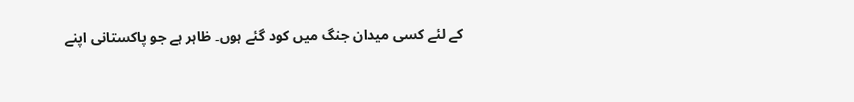کے لئے کسی میدان جنگ میں کود گئے ہوں۔ ظاہر ہے جو پاکستانی اپنے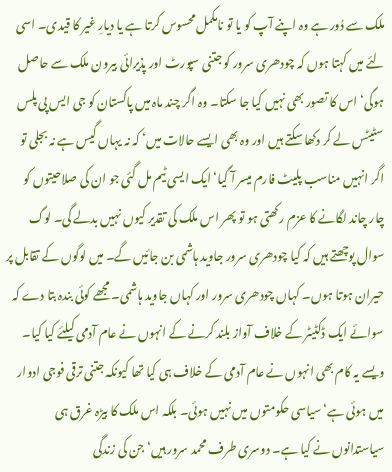ملک سے دُور ہے وہ اپنے آپ کو یا تو نامکمل محسوس کرتا ہے یا دیارِ غیر کا قیدی۔ اسی لئے میں کہتا ہوں کہ چودھری سرور کو جتنی سپورٹ اور پذیرائی بیرون ملک سے حاصل ہوگی‘ اس کا تصور بھی نہیں کیا جا سکتا۔ وہ اگر چند ماہ میں پاکستان کو جی ایس پی پلس سٹیٹس لے کر دکھا سکتے ہیں اور وہ بھی ایسے حالات میں‘ کہ نہ یہاں گیس ہے نہ بجلی تو اگر انہیں مناسب پلیٹ فارم میسر آ گیا‘ ایک ایسی ٹیم مل گئی جو ان کی صلاحیتوں کو چار چاند لگانے کا عزم رکھتی ہو تو پھر اس ملک کی تقدیر کیوں نہیں بدلے گی۔ لوگ سوال پوچھتے ہیں کہ کیا چودھری سرور جاوید ہاشمی بن جائیں گے۔ میں لوگوں کے تقابل پر حیران ہوتا ہوں۔ کہاں چودھری سرور اور کہاں جاوید ہاشمی۔ مجھے کوئی بندہ بتا دے کہ سوائے ایک ڈکٹیٹر کے خلاف آواز بلند کرنے کے انہوں نے عام آدمی کیلئے کیا کیا۔ ویسے یہ کام بھی انہوں نے عام آدمی کے خلاف ہی کیا تھا کیونکہ جتنی ترقی فوجی ادوار میں ہوئی ہے‘ سیاسی حکومتوں میں نہیں ہوئی۔ بلکہ اس ملک کا بیڑہ غرق ہی سیاستدانوں نے کیا ہے۔ دوسری طرف محمد سرور ہیں‘ جن کی زندگی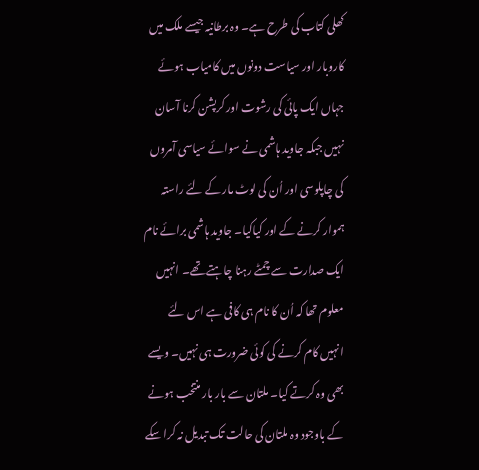کھلی کتاب کی طرح ہے۔ وہ برطانیہ جیسے ملک میں کاروبار اور سیاست دونوں میں کامیاب ہوئے جہاں ایک پائی کی رشوت اور کرپشن کرنا آسان نہیں جبکہ جاوید ہاشمی نے سوائے سیاسی آمروں کی چاپلوسی اور اُن کی لوٹ مار کے لئے راستہ ہموار کرنے کے اور کیاکیا۔ جاوید ہاشمی برائے نام ایک صدارت سے چمٹے رہنا چاہتے تھے۔ انہیں معلوم تھا کہ اُن کا نام ہی کافی ہے اس لئے انہیں کام کرنے کی کوئی ضرورت ہی نہیں۔ ویسے بھی وہ کرتے کیا۔ ملتان سے بار بار منتخب ہونے کے باوجود وہ ملتان کی حالت تک تبدیل نہ کرا سکے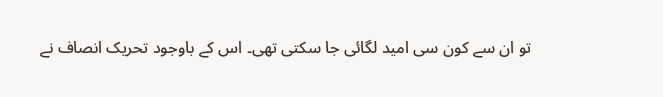تو ان سے کون سی امید لگائی جا سکتی تھی۔ اس کے باوجود تحریک انصاف نے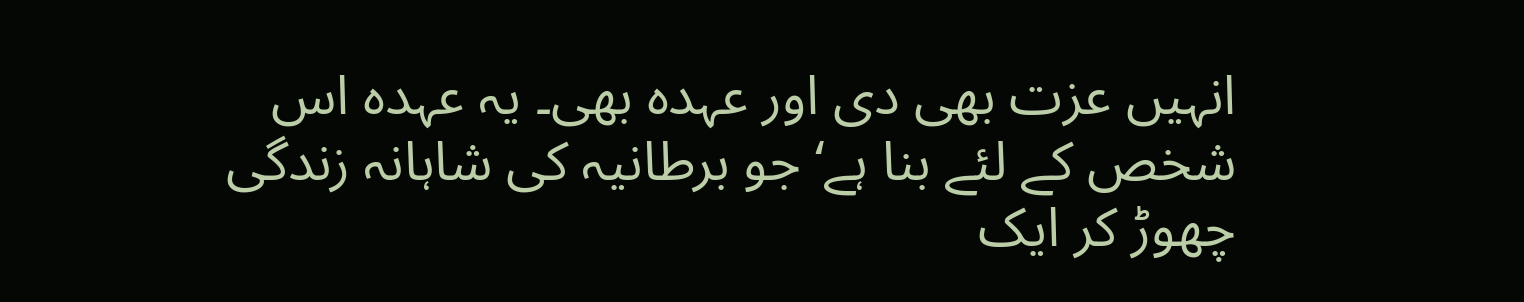انہیں عزت بھی دی اور عہدہ بھی۔ یہ عہدہ اس شخص کے لئے بنا ہے‘ جو برطانیہ کی شاہانہ زندگی چھوڑ کر ایک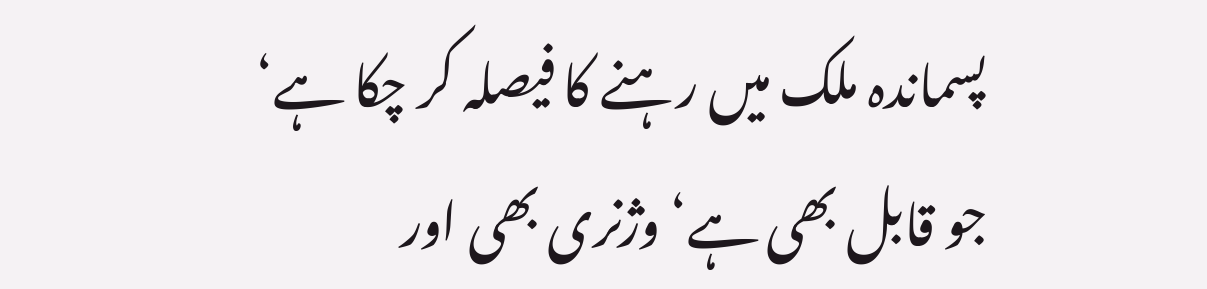پسماندہ ملک میں رہنے کا فیصلہ کر چکا ہے‘ جو قابل بھی ہے‘ وژنری بھی اور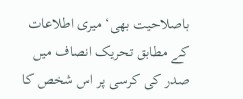باصلاحیت بھی‘ میری اطلاعات کے مطابق تحریک انصاف میں صدر کی کرسی پر اس شخص کا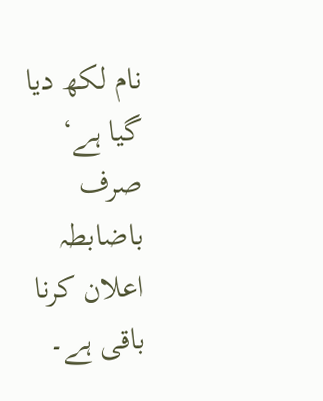نام لکھ دیا گیا ہے‘ صرف باضابطہ اعلان کرنا باقی ہے۔